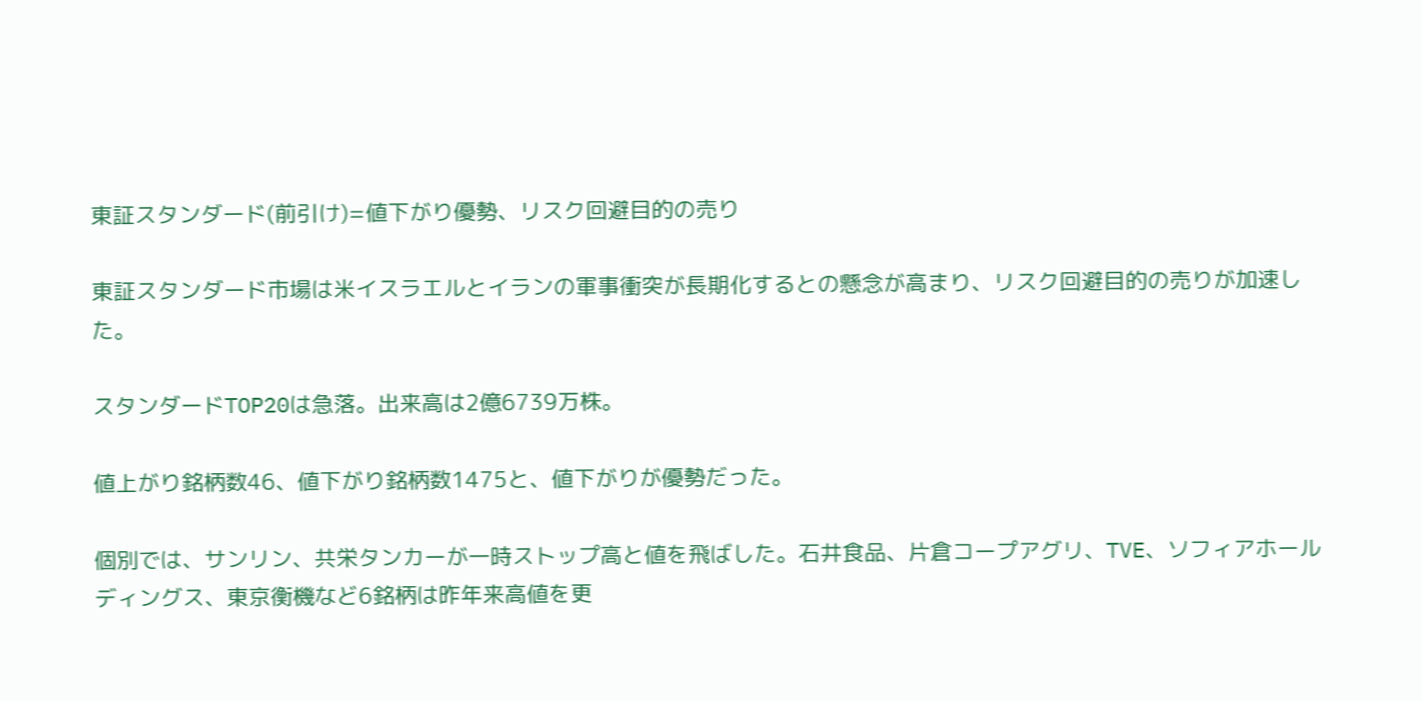東証スタンダード(前引け)=値下がり優勢、リスク回避目的の売り

東証スタンダード市場は米イスラエルとイランの軍事衝突が長期化するとの懸念が高まり、リスク回避目的の売りが加速した。

スタンダードTOP20は急落。出来高は2億6739万株。

値上がり銘柄数46、値下がり銘柄数1475と、値下がりが優勢だった。

個別では、サンリン、共栄タンカーが一時ストップ高と値を飛ばした。石井食品、片倉コープアグリ、TVE、ソフィアホールディングス、東京衡機など6銘柄は昨年来高値を更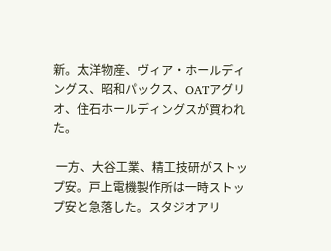新。太洋物産、ヴィア・ホールディングス、昭和パックス、OATアグリオ、住石ホールディングスが買われた。

 一方、大谷工業、精工技研がストップ安。戸上電機製作所は一時ストップ安と急落した。スタジオアリ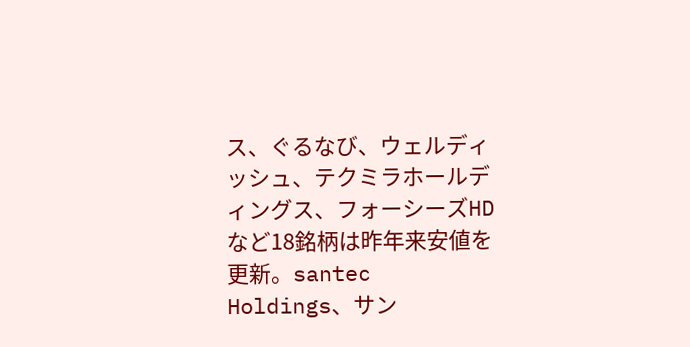ス、ぐるなび、ウェルディッシュ、テクミラホールディングス、フォーシーズHDなど18銘柄は昨年来安値を更新。santec Holdings、サン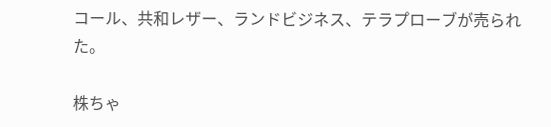コール、共和レザー、ランドビジネス、テラプローブが売られた。

株ちゃ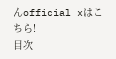んofficial xはこちら!
目次